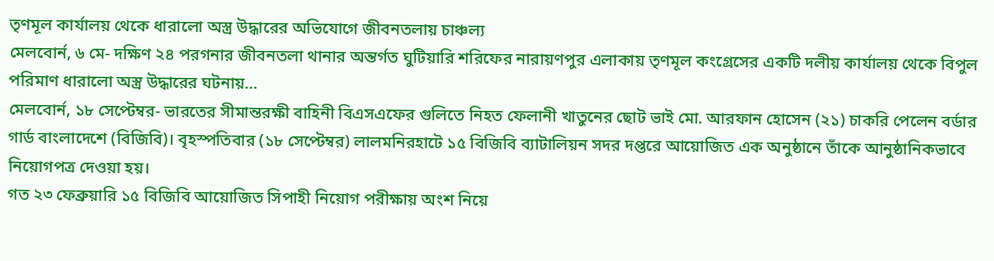তৃণমূল কার্যালয় থেকে ধারালো অস্ত্র উদ্ধারের অভিযোগে জীবনতলায় চাঞ্চল্য
মেলবোর্ন, ৬ মে- দক্ষিণ ২৪ পরগনার জীবনতলা থানার অন্তর্গত ঘুটিয়ারি শরিফের নারায়ণপুর এলাকায় তৃণমূল কংগ্রেসের একটি দলীয় কার্যালয় থেকে বিপুল পরিমাণ ধারালো অস্ত্র উদ্ধারের ঘটনায়…
মেলবোর্ন, ১৮ সেপ্টেম্বর- ভারতের সীমান্তরক্ষী বাহিনী বিএসএফের গুলিতে নিহত ফেলানী খাতুনের ছোট ভাই মো. আরফান হোসেন (২১) চাকরি পেলেন বর্ডার গার্ড বাংলাদেশে (বিজিবি)। বৃহস্পতিবার (১৮ সেপ্টেম্বর) লালমনিরহাটে ১৫ বিজিবি ব্যাটালিয়ন সদর দপ্তরে আয়োজিত এক অনুষ্ঠানে তাঁকে আনুষ্ঠানিকভাবে নিয়োগপত্র দেওয়া হয়।
গত ২৩ ফেব্রুয়ারি ১৫ বিজিবি আয়োজিত সিপাহী নিয়োগ পরীক্ষায় অংশ নিয়ে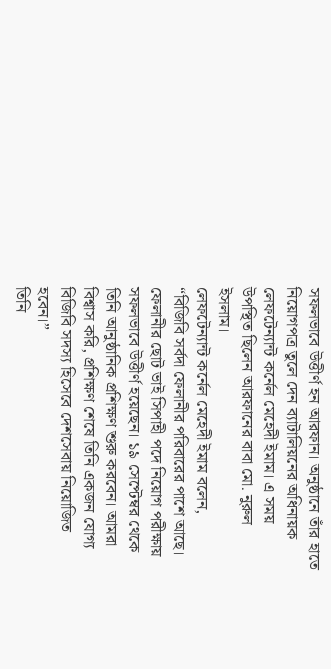সফলভাবে উত্তীর্ণ হন আরফান। অনুষ্ঠানে তাঁর হাতে নিয়োগপত্র তুলে দেন ব্যাটালিয়নের অধিনায়ক লেফটেন্যান্ট কর্নেল মেহেদী ইমাম। এ সময় উপস্থিত ছিলেন আরফানের বাবা মো. নুরুল ইসলাম।
লেফটেন্যান্ট কর্নেল মেহেদী ইমাম বলেন,
“বিজিবি সর্বদা ফেলানীর পরিবারের পাশে আছে। ফেলানীর ছোট ভাই সিপাহী পদে নিয়োগ পরীক্ষায় সফলভাবে উত্তীর্ণ হয়েছেন। ১৯ সেপ্টেম্বর থেকে তিনি আনুষ্ঠানিক প্রশিক্ষণ শুরু করবেন। আমরা বিশ্বাস করি, প্রশিক্ষণ শেষে তিনি একজন যোগ্য বিজিবি সদস্য হিসেবে দেশসেবায় নিয়োজিত হবেন।”
তিনি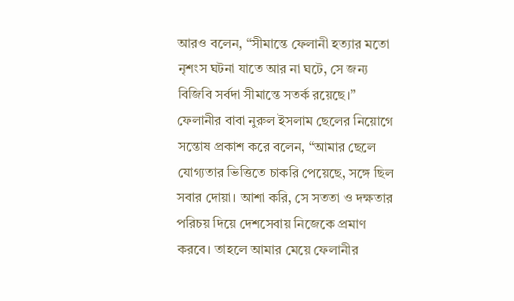আরও বলেন, “সীমান্তে ফেলানী হত্যার মতো নৃশংস ঘটনা যাতে আর না ঘটে, সে জন্য বিজিবি সর্বদা সীমান্তে সতর্ক রয়েছে।”
ফেলানীর বাবা নুরুল ইসলাম ছেলের নিয়োগে সন্তোষ প্রকাশ করে বলেন, “আমার ছেলে যোগ্যতার ভিত্তিতে চাকরি পেয়েছে, সঙ্গে ছিল সবার দোয়া। আশা করি, সে সততা ও দক্ষতার পরিচয় দিয়ে দেশসেবায় নিজেকে প্রমাণ করবে। তাহলে আমার মেয়ে ফেলানীর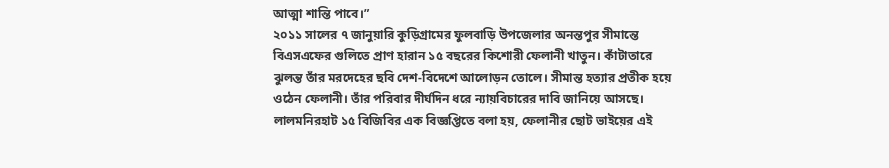আত্মা শান্তি পাবে।”
২০১১ সালের ৭ জানুয়ারি কুড়িগ্রামের ফুলবাড়ি উপজেলার অনন্তপুর সীমান্তে বিএসএফের গুলিতে প্রাণ হারান ১৫ বছরের কিশোরী ফেলানী খাতুন। কাঁটাতারে ঝুলন্ত তাঁর মরদেহের ছবি দেশ-বিদেশে আলোড়ন তোলে। সীমান্ত হত্যার প্রতীক হয়ে ওঠেন ফেলানী। তাঁর পরিবার দীর্ঘদিন ধরে ন্যায়বিচারের দাবি জানিয়ে আসছে।
লালমনিরহাট ১৫ বিজিবির এক বিজ্ঞপ্তিতে বলা হয়, ফেলানীর ছোট ভাইয়ের এই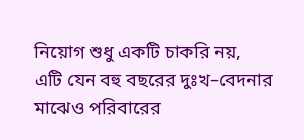নিয়োগ শুধু একটি চাকরি নয়, এটি যেন বহু বছরের দুঃখ–বেদনার মাঝেও পরিবারের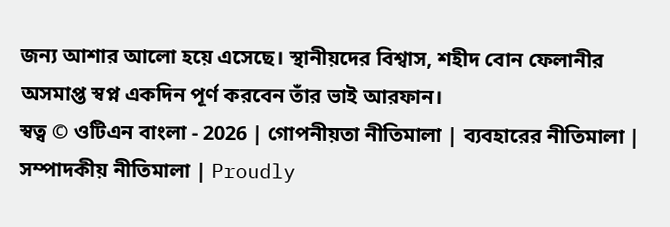জন্য আশার আলো হয়ে এসেছে। স্থানীয়দের বিশ্বাস, শহীদ বোন ফেলানীর অসমাপ্ত স্বপ্ন একদিন পূর্ণ করবেন তাঁর ভাই আরফান।
স্বত্ব © ওটিএন বাংলা - 2026 | গোপনীয়তা নীতিমালা | ব্যবহারের নীতিমালা | সম্পাদকীয় নীতিমালা | Proudly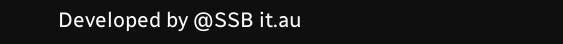Developed by @SSB it.au